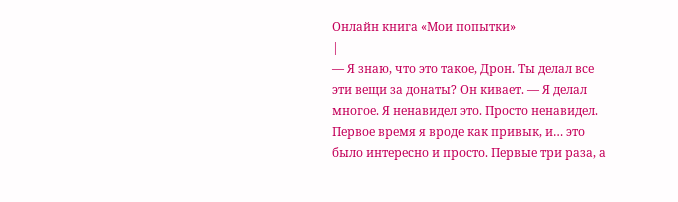Онлайн книга «Мои попытки»
|
— Я знаю, что это такое, Дрон. Ты делал все эти вещи за донаты? Он кивает. — Я делал многое. Я ненавидел это. Просто ненавидел. Первое время я вроде как привык, и… это было интересно и просто. Первые три раза, а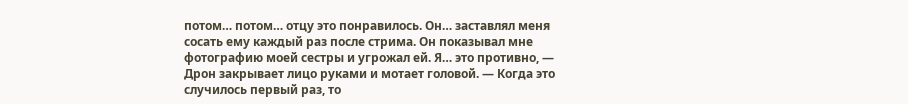потом… потом… отцу это понравилось. Он… заставлял меня сосать ему каждый раз после стрима. Он показывал мне фотографию моей сестры и угрожал ей. Я… это противно, — Дрон закрывает лицо руками и мотает головой. — Когда это случилось первый раз, то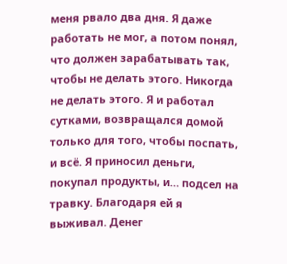меня рвало два дня. Я даже работать не мог, а потом понял, что должен зарабатывать так, чтобы не делать этого. Никогда не делать этого. Я и работал сутками, возвращался домой только для того, чтобы поспать, и всё. Я приносил деньги, покупал продукты, и… подсел на травку. Благодаря ей я выживал. Денег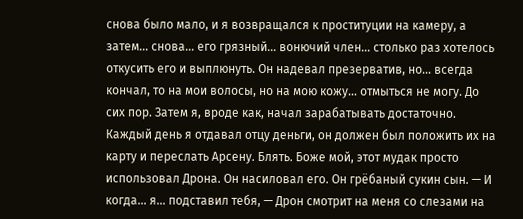снова было мало, и я возвращался к проституции на камеру, а затем… снова… его грязный… вонючий член… столько раз хотелось откусить его и выплюнуть. Он надевал презерватив, но… всегда кончал, то на мои волосы, но на мою кожу… отмыться не могу. До сих пор. Затем я, вроде как, начал зарабатывать достаточно. Каждый день я отдавал отцу деньги, он должен был положить их на карту и переслать Арсену. Блять. Боже мой, этот мудак просто использовал Дрона. Он насиловал его. Он грёбаный сукин сын. — И когда… я… подставил тебя, — Дрон смотрит на меня со слезами на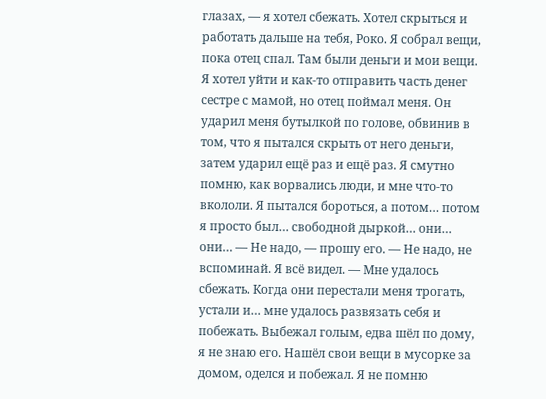глазах, — я хотел сбежать. Хотел скрыться и работать дальше на тебя, Роко. Я собрал вещи, пока отец спал. Там были деньги и мои вещи. Я хотел уйти и как-то отправить часть денег сестре с мамой, но отец поймал меня. Он ударил меня бутылкой по голове, обвинив в том, что я пытался скрыть от него деньги, затем ударил ещё раз и ещё раз. Я смутно помню, как ворвались люди, и мне что-то вкололи. Я пытался бороться, а потом… потом я просто был… свободной дыркой… они… они… — Не надо, — прошу его. — Не надо, не вспоминай. Я всё видел. — Мне удалось сбежать. Когда они перестали меня трогать, устали и… мне удалось развязать себя и побежать. Выбежал голым, едва шёл по дому, я не знаю его. Нашёл свои вещи в мусорке за домом, оделся и побежал. Я не помню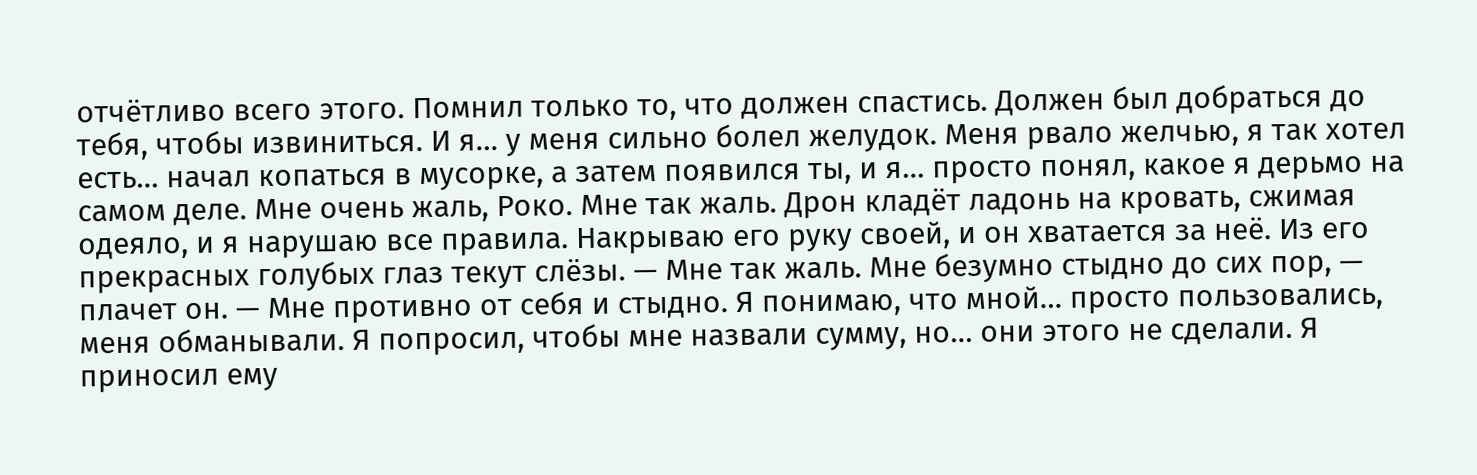отчётливо всего этого. Помнил только то, что должен спастись. Должен был добраться до тебя, чтобы извиниться. И я… у меня сильно болел желудок. Меня рвало желчью, я так хотел есть… начал копаться в мусорке, а затем появился ты, и я… просто понял, какое я дерьмо на самом деле. Мне очень жаль, Роко. Мне так жаль. Дрон кладёт ладонь на кровать, сжимая одеяло, и я нарушаю все правила. Накрываю его руку своей, и он хватается за неё. Из его прекрасных голубых глаз текут слёзы. — Мне так жаль. Мне безумно стыдно до сих пор, — плачет он. — Мне противно от себя и стыдно. Я понимаю, что мной… просто пользовались, меня обманывали. Я попросил, чтобы мне назвали сумму, но… они этого не сделали. Я приносил ему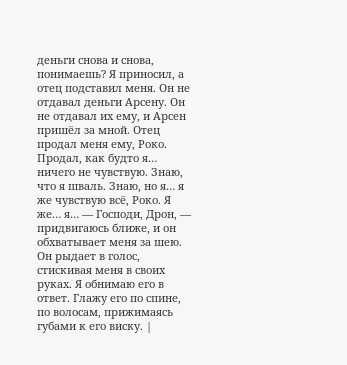деньги снова и снова, понимаешь? Я приносил, а отец подставил меня. Он не отдавал деньги Арсену. Он не отдавал их ему, и Арсен пришёл за мной. Отец продал меня ему, Роко. Продал, как будто я… ничего не чувствую. Знаю, что я шваль. Знаю, но я… я же чувствую всё, Роко. Я же… я… — Господи, Дрон, — придвигаюсь ближе, и он обхватывает меня за шею. Он рыдает в голос, стискивая меня в своих руках. Я обнимаю его в ответ. Глажу его по спине, по волосам, прижимаясь губами к его виску. |